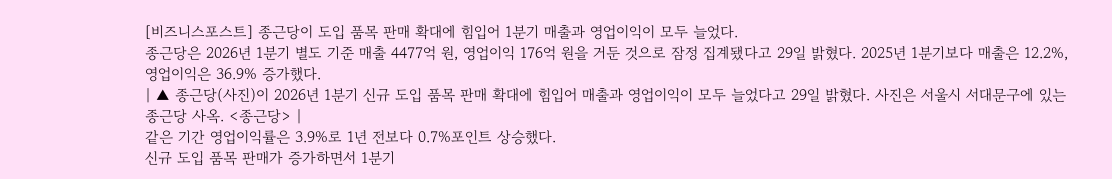[비즈니스포스트] 종근당이 도입 품목 판매 확대에 힘입어 1분기 매출과 영업이익이 모두 늘었다.
종근당은 2026년 1분기 별도 기준 매출 4477억 원, 영업이익 176억 원을 거둔 것으로 잠정 집계됐다고 29일 밝혔다. 2025년 1분기보다 매출은 12.2%, 영업이익은 36.9% 증가했다.
| ▲ 종근당(사진)이 2026년 1분기 신규 도입 품목 판매 확대에 힘입어 매출과 영업이익이 모두 늘었다고 29일 밝혔다. 사진은 서울시 서대문구에 있는 종근당 사옥. <종근당> |
같은 기간 영업이익률은 3.9%로 1년 전보다 0.7%포인트 상승했다.
신규 도입 품목 판매가 증가하면서 1분기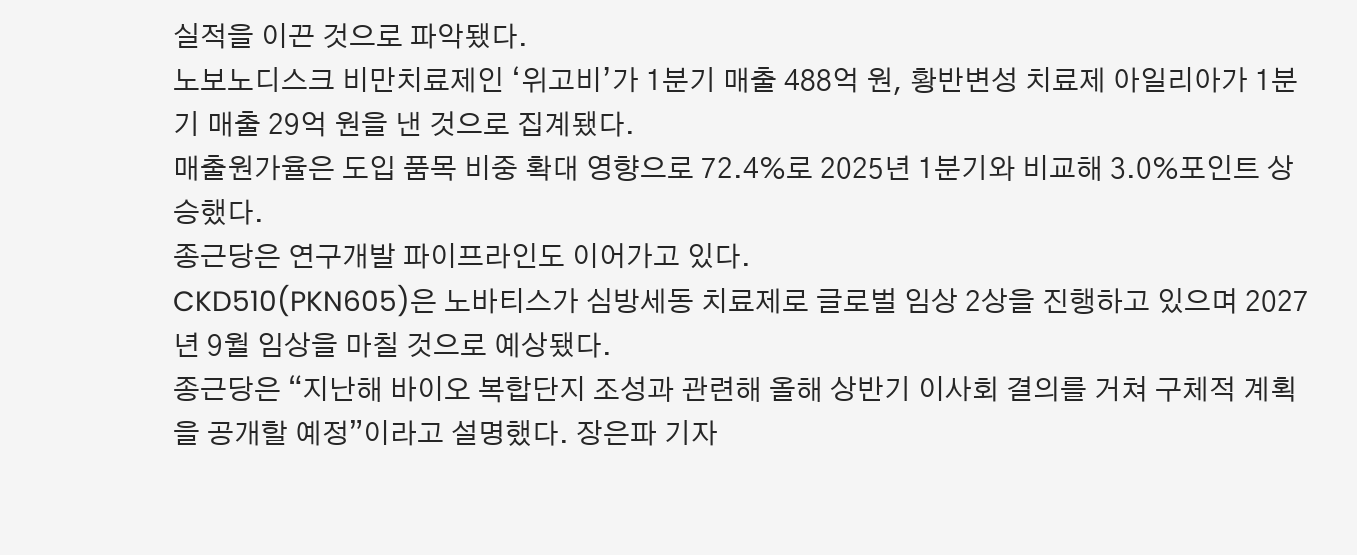실적을 이끈 것으로 파악됐다.
노보노디스크 비만치료제인 ‘위고비’가 1분기 매출 488억 원, 황반변성 치료제 아일리아가 1분기 매출 29억 원을 낸 것으로 집계됐다.
매출원가율은 도입 품목 비중 확대 영향으로 72.4%로 2025년 1분기와 비교해 3.0%포인트 상승했다.
종근당은 연구개발 파이프라인도 이어가고 있다.
CKD510(PKN605)은 노바티스가 심방세동 치료제로 글로벌 임상 2상을 진행하고 있으며 2027년 9월 임상을 마칠 것으로 예상됐다.
종근당은 “지난해 바이오 복합단지 조성과 관련해 올해 상반기 이사회 결의를 거쳐 구체적 계획을 공개할 예정”이라고 설명했다. 장은파 기자